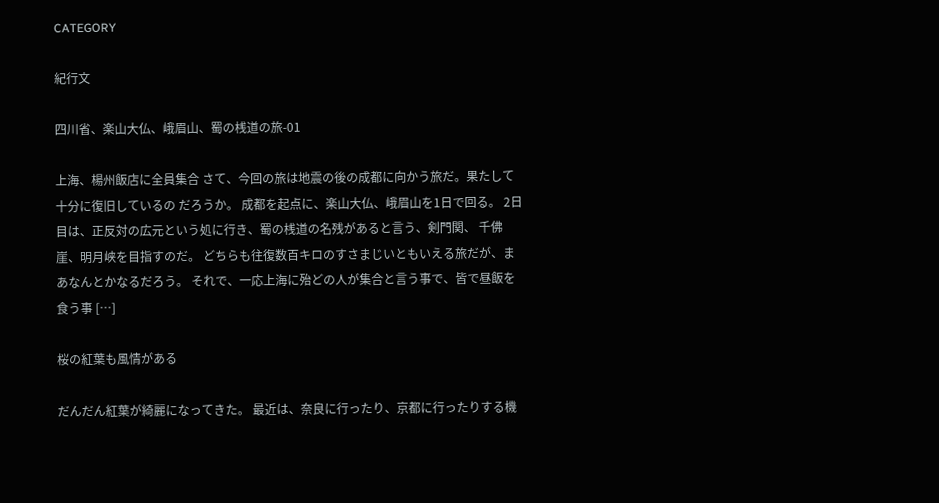CATEGORY

紀行文

四川省、楽山大仏、峨眉山、蜀の桟道の旅-01

上海、楊州飯店に全員集合 さて、今回の旅は地震の後の成都に向かう旅だ。果たして十分に復旧しているの だろうか。 成都を起点に、楽山大仏、峨眉山を1日で回る。 2日目は、正反対の広元という処に行き、蜀の桟道の名残があると言う、剣門関、 千佛崖、明月峡を目指すのだ。 どちらも往復数百キロのすさまじいともいえる旅だが、まあなんとかなるだろう。 それで、一応上海に殆どの人が集合と言う事で、皆で昼飯を食う事 […]

桜の紅葉も風情がある

だんだん紅葉が綺麗になってきた。 最近は、奈良に行ったり、京都に行ったりする機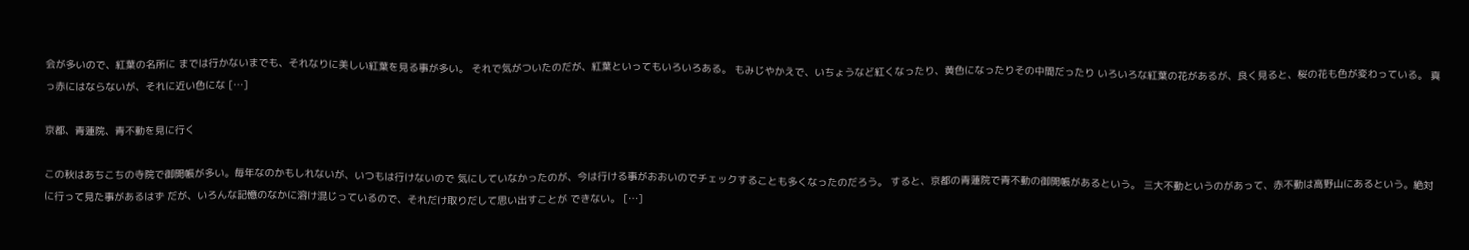会が多いので、紅葉の名所に までは行かないまでも、それなりに美しい紅葉を見る事が多い。 それで気がついたのだが、紅葉といってもいろいろある。 もみじやかえで、いちょうなど紅くなったり、黄色になったりその中間だったり いろいろな紅葉の花があるが、良く見ると、桜の花も色が変わっている。 真っ赤にはならないが、それに近い色にな […]

京都、青蓮院、青不動を見に行く

この秋はあちこちの寺院で御開帳が多い。毎年なのかもしれないが、いつもは行けないので 気にしていなかったのが、今は行ける事がおおいのでチェックすることも多くなったのだろう。 すると、京都の青蓮院で青不動の御開帳があるという。 三大不動というのがあって、赤不動は高野山にあるという。絶対に行って見た事があるはず だが、いろんな記憶のなかに溶け混じっているので、それだけ取りだして思い出すことが できない。 […]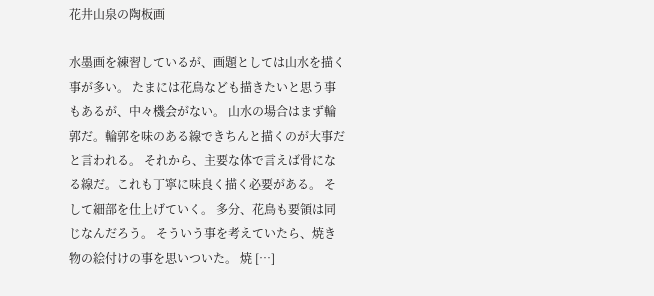花井山泉の陶板画

水墨画を練習しているが、画題としては山水を描く事が多い。 たまには花鳥なども描きたいと思う事もあるが、中々機会がない。 山水の場合はまず輪郭だ。輪郭を味のある線できちんと描くのが大事だと言われる。 それから、主要な体で言えば骨になる線だ。これも丁寧に味良く描く必要がある。 そして細部を仕上げていく。 多分、花鳥も要領は同じなんだろう。 そういう事を考えていたら、焼き物の絵付けの事を思いついた。 焼 […]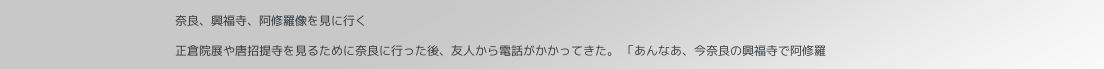奈良、興福寺、阿修羅像を見に行く

正倉院展や唐招提寺を見るために奈良に行った後、友人から電話がかかってきた。 「あんなあ、今奈良の興福寺で阿修羅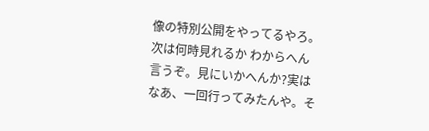像の特別公開をやってるやろ。次は何時見れるか わからへん言うぞ。見にいかへんか?実はなあ、一回行ってみたんや。そ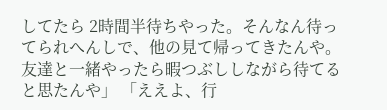してたら 2時間半待ちやった。そんなん待ってられへんしで、他の見て帰ってきたんや。 友達と一緒やったら暇つぶししながら待てると思たんや」 「ええよ、行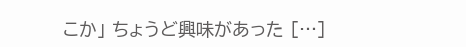こか」 ちょうど興味があった […]